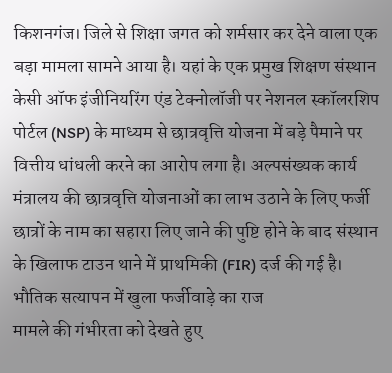किशनगंज। जिले से शिक्षा जगत को शर्मसार कर देने वाला एक बड़ा मामला सामने आया है। यहां के एक प्रमुख शिक्षण संस्थान केसी ऑफ इंजीनियरिंग एंड टेक्नोलॉजी पर नेशनल स्कॉलरशिप पोर्टल (NSP) के माध्यम से छात्रवृत्ति योजना में बड़े पैमाने पर वित्तीय धांधली करने का आरोप लगा है। अल्पसंख्यक कार्य मंत्रालय की छात्रवृत्ति योजनाओं का लाभ उठाने के लिए फर्जी छात्रों के नाम का सहारा लिए जाने की पुष्टि होने के बाद संस्थान के खिलाफ टाउन थाने में प्राथमिकी (FIR) दर्ज की गई है।
भौतिक सत्यापन में खुला फर्जीवाड़े का राज
मामले की गंभीरता को देखते हुए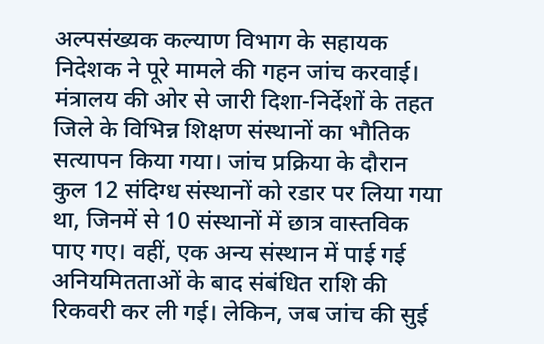अल्पसंख्यक कल्याण विभाग के सहायक निदेशक ने पूरे मामले की गहन जांच करवाई। मंत्रालय की ओर से जारी दिशा-निर्देशों के तहत जिले के विभिन्न शिक्षण संस्थानों का भौतिक सत्यापन किया गया। जांच प्रक्रिया के दौरान कुल 12 संदिग्ध संस्थानों को रडार पर लिया गया था, जिनमें से 10 संस्थानों में छात्र वास्तविक पाए गए। वहीं, एक अन्य संस्थान में पाई गई अनियमितताओं के बाद संबंधित राशि की रिकवरी कर ली गई। लेकिन, जब जांच की सुई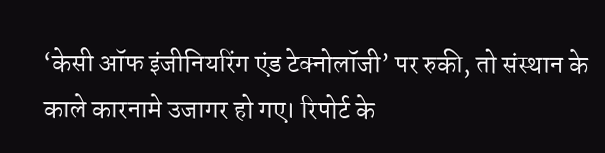‘केसी ऑफ इंजीनियरिंग एंड टेक्नोलॉजी’ पर रुकी, तो संस्थान के काले कारनामे उजागर हो गए। रिपोर्ट के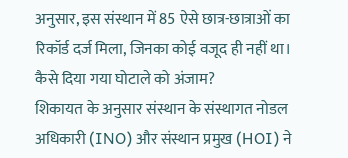अनुसार, इस संस्थान में 85 ऐसे छात्र-छात्राओं का रिकॉर्ड दर्ज मिला, जिनका कोई वजूद ही नहीं था।
कैसे दिया गया घोटाले को अंजाम?
शिकायत के अनुसार संस्थान के संस्थागत नोडल अधिकारी (INO) और संस्थान प्रमुख (HOI) ने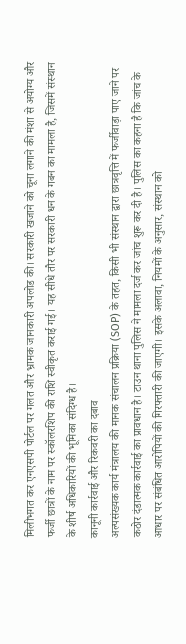मिलीभगत कर एनएसपी पोर्टल पर गलत और भ्रामक जानकारी अपलोड की। सरकारी खजाने को चूना लगाने की मंशा से अयोग्य और फर्जी छात्रों के नाम पर स्कॉलरशिप की राशि स्वीकृत कराई गई। यह सीधे तौर पर सरकारी धन के गबन का मामला है, जिसमें संस्थान के शीर्ष अधिकारियों की भूमिका संदिग्ध है।
कानूनी कार्रवाई और रिकवरी का दबाव
अल्पसंख्यक कार्य मंत्रालय की मानक संचालन प्रक्रिया (SOP) के तहत, किसी भी संस्थान द्वारा छात्रवृत्ति में फर्जीवाड़ा पाए जाने पर कठोर दंडात्मक कार्रवाई का प्रावधान है। टाउन थाना पुलिस ने मामला दर्ज कर जांच शुरू कर दी है। पुलिस का कहना है कि जांच के आधार पर संबंधित आरोपियों की गिरफ्तारी की जाएगी। इसके अलावा, नियमों के अनुसार, संस्थान को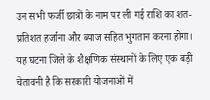उन सभी फर्जी छात्रों के नाम पर ली गई राशि का शत-प्रतिशत हर्जाना और ब्याज सहित भुगतान करना होगा। यह घटना जिले के शैक्षणिक संस्थानों के लिए एक बड़ी चेतावनी है कि सरकारी योजनाओं में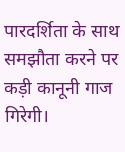पारदर्शिता के साथ समझौता करने पर कड़ी कानूनी गाज गिरेगी।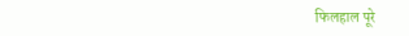फिलहाल पूरे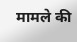मामले की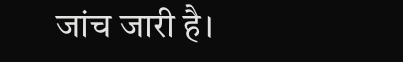जांच जारी है।